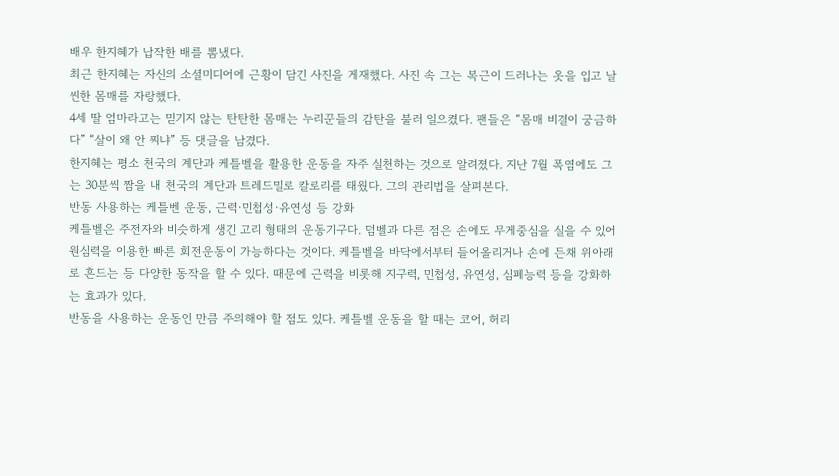배우 한지혜가 납작한 배를 뽐냈다.
최근 한지혜는 자신의 소셜미디어에 근황이 담긴 사진을 게재했다. 사진 속 그는 복근이 드러나는 옷을 입고 날씬한 몸매를 자랑했다.
4세 딸 엄마라고는 믿기지 않는 탄탄한 몸매는 누리꾼들의 감탄을 불러 일으켰다. 팬들은 “몸매 비결이 궁금하다” “살이 왜 안 찌냐” 등 댓글을 남겼다.
한지혜는 평소 천국의 계단과 케틀벨을 활용한 운동을 자주 실천하는 것으로 알려졌다. 지난 7월 폭염에도 그는 30분씩 짬을 내 천국의 계단과 트레드밀로 칼로리를 태웠다. 그의 관리법을 살펴본다.
반동 사용하는 케틀벤 운동, 근력·민첩성·유연성 등 강화
케틀벨은 주전자와 비슷하게 생긴 고리 형태의 운동기구다. 덤벨과 다른 점은 손에도 무게중심을 실을 수 있어 원심력을 이용한 빠른 회전운동이 가능하다는 것이다. 케틀벨을 바닥에서부터 들어올리거나 손에 든채 위아래로 흔드는 등 다양한 동작을 할 수 있다. 때문에 근력을 비롯해 지구력, 민첩성, 유연성, 심폐능력 등을 강화하는 효과가 있다.
반동을 사용하는 운동인 만큼 주의해야 할 점도 있다. 케틀벨 운동을 할 때는 코어, 허리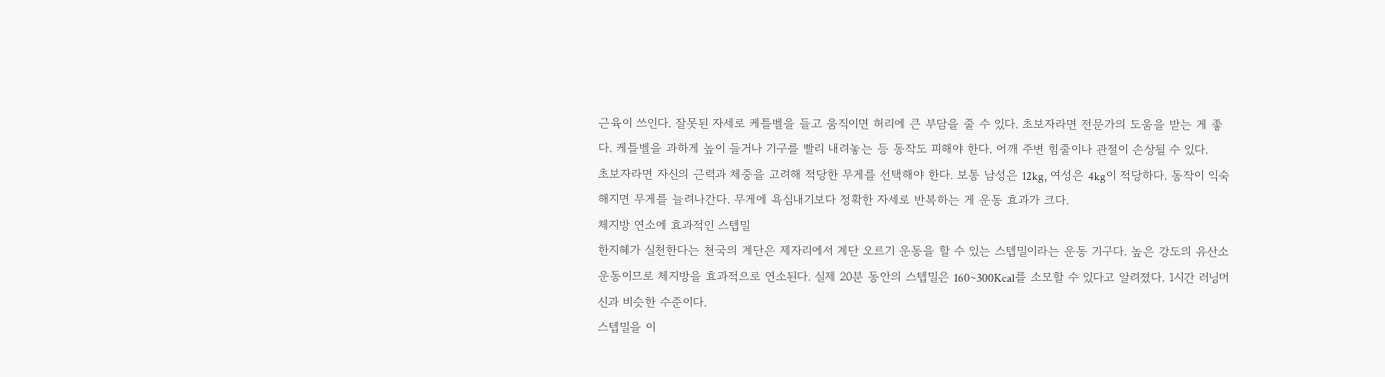근육이 쓰인다. 잘못된 자세로 케틀벨을 들고 움직이면 허리에 큰 부담을 줄 수 있다. 초보자라면 전문가의 도움을 받는 게 좋다. 케틀벨을 과하게 높이 들거나 기구를 빨리 내려놓는 등 동작도 피해야 한다. 어깨 주변 힘줄이나 관절이 손상될 수 있다.
초보자라면 자신의 근력과 체중을 고려해 적당한 무게를 선택해야 한다. 보통 남성은 12kg, 여성은 4kg이 적당하다. 동작이 익숙해지면 무게를 늘려나간다. 무게에 욕심내기보다 정확한 자세로 반복하는 게 운동 효과가 크다.
체지방 연소에 효과적인 스텝밀
한지혜가 실천한다는 천국의 계단은 제자리에서 계단 오르기 운동을 할 수 있는 스텝밀이라는 운동 기구다. 높은 강도의 유산소 운동이므로 체지방을 효과적으로 연소된다. 실제 20분 동안의 스텝밀은 160~300Kcal를 소모할 수 있다고 알려졌다. 1시간 러닝머신과 비슷한 수준이다.
스텝밀을 이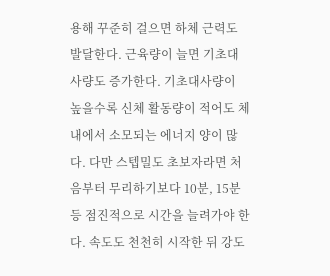용해 꾸준히 걸으면 하체 근력도 발달한다. 근육량이 늘면 기초대사량도 증가한다. 기초대사량이 높을수록 신체 활동량이 적어도 체내에서 소모되는 에너지 양이 많다. 다만 스텝밀도 초보자라면 처음부터 무리하기보다 10분, 15분 등 점진적으로 시간을 늘려가야 한다. 속도도 천천히 시작한 뒤 강도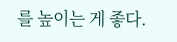를 높이는 게 좋다.